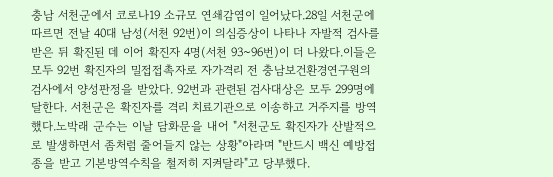충남 서천군에서 코로나19 소규모 연쇄감염이 일어났다.28일 서천군에 따르면 전날 40대 남성(서천 92번)이 의심증상이 나타나 자발적 검사를 받은 뒤 확진된 데 이어 확진자 4명(서천 93~96번)이 더 나왔다.이들은 모두 92번 확진자의 밀접접촉자로 자가격리 전 충남보건환경연구원의 검사에서 양성판정을 받았다. 92번과 관련된 검사대상은 모두 299명에 달한다. 서천군은 확진자를 격리 치료기관으로 이송하고 거주지를 방역했다.노박래 군수는 이날 담화문을 내어 "서천군도 확진자가 산발적으로 발생하면서 좀처럼 줄어들지 않는 상황"아라며 "반드시 백신 예방접종을 받고 기본방역수칙을 철저히 지켜달라"고 당부했다.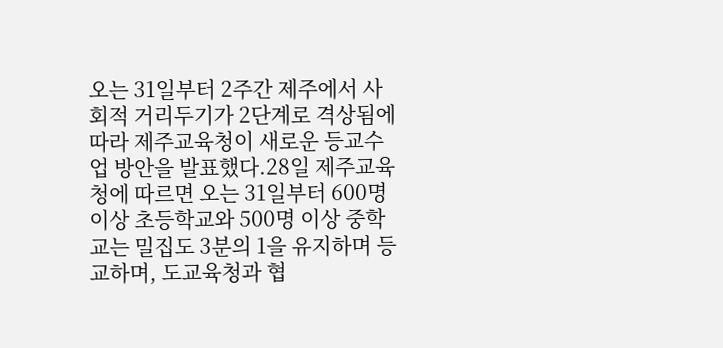오는 31일부터 2주간 제주에서 사회적 거리두기가 2단계로 격상됨에 따라 제주교육청이 새로운 등교수업 방안을 발표했다.28일 제주교육청에 따르면 오는 31일부터 600명 이상 초등학교와 500명 이상 중학교는 밀집도 3분의 1을 유지하며 등교하며, 도교육청과 협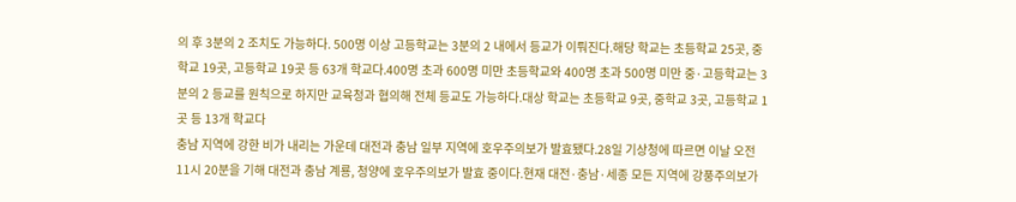의 후 3분의 2 조치도 가능하다. 500명 이상 고등학교는 3분의 2 내에서 등교가 이뤄진다.해당 학교는 초등학교 25곳, 중학교 19곳, 고등학교 19곳 등 63개 학교다.400명 초과 600명 미만 초등학교와 400명 초과 500명 미만 중·고등학교는 3분의 2 등교를 원칙으로 하지만 교육청과 협의해 전체 등교도 가능하다.대상 학교는 초등학교 9곳, 중학교 3곳, 고등학교 1곳 등 13개 학교다
충남 지역에 강한 비가 내리는 가운데 대전과 충남 일부 지역에 호우주의보가 발효됐다.28일 기상청에 따르면 이날 오전 11시 20분을 기해 대전과 충남 계룡, 청양에 호우주의보가 발효 중이다.현재 대전·충남·세종 모든 지역에 강풍주의보가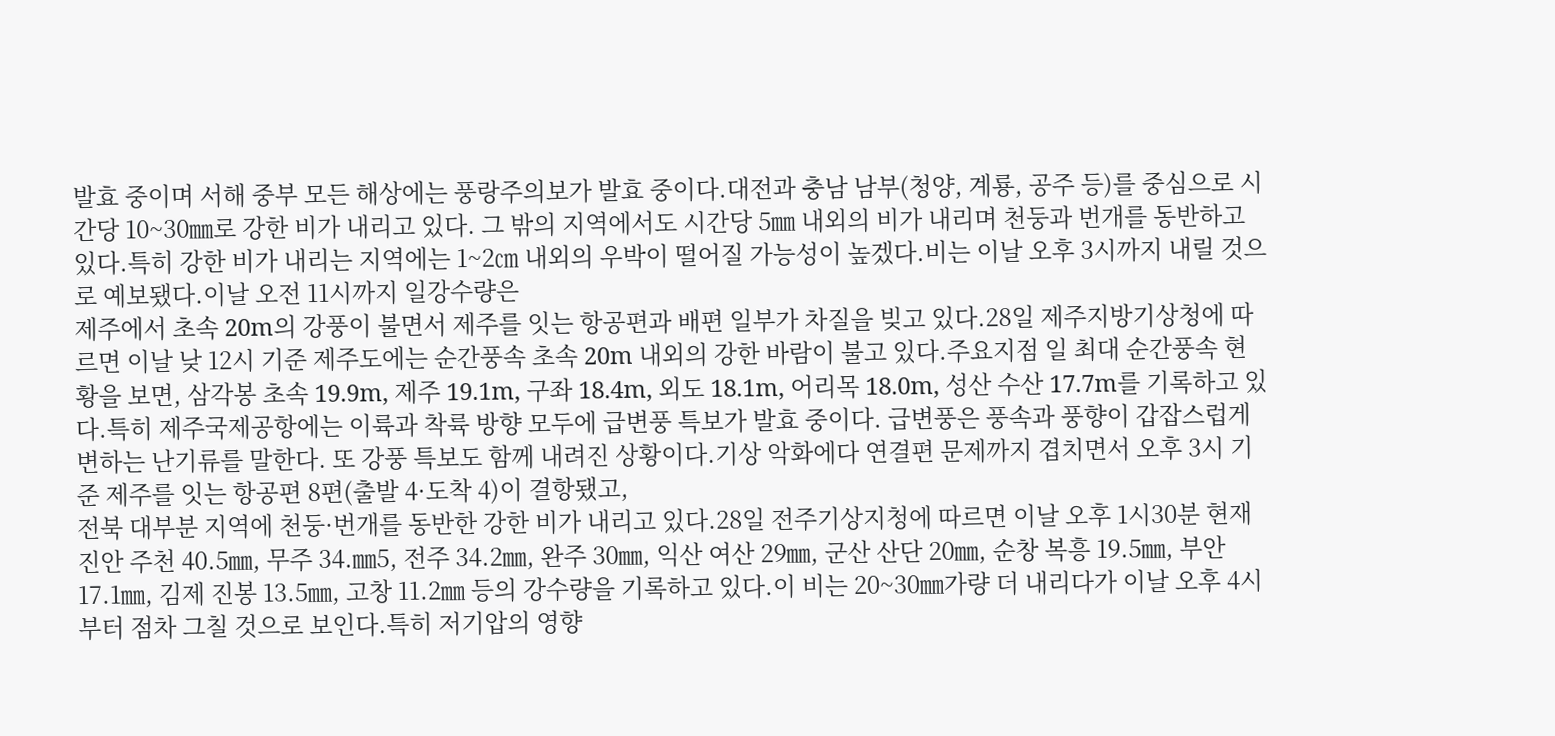발효 중이며 서해 중부 모든 해상에는 풍랑주의보가 발효 중이다.대전과 충남 남부(청양, 계룡, 공주 등)를 중심으로 시간당 10~30㎜로 강한 비가 내리고 있다. 그 밖의 지역에서도 시간당 5㎜ 내외의 비가 내리며 천둥과 번개를 동반하고 있다.특히 강한 비가 내리는 지역에는 1~2㎝ 내외의 우박이 떨어질 가능성이 높겠다.비는 이날 오후 3시까지 내릴 것으로 예보됐다.이날 오전 11시까지 일강수량은
제주에서 초속 20m의 강풍이 불면서 제주를 잇는 항공편과 배편 일부가 차질을 빚고 있다.28일 제주지방기상청에 따르면 이날 낮 12시 기준 제주도에는 순간풍속 초속 20m 내외의 강한 바람이 불고 있다.주요지점 일 최대 순간풍속 현황을 보면, 삼각봉 초속 19.9m, 제주 19.1m, 구좌 18.4m, 외도 18.1m, 어리목 18.0m, 성산 수산 17.7m를 기록하고 있다.특히 제주국제공항에는 이륙과 착륙 방향 모두에 급변풍 특보가 발효 중이다. 급변풍은 풍속과 풍향이 갑잡스럽게 변하는 난기류를 말한다. 또 강풍 특보도 함께 내려진 상황이다.기상 악화에다 연결편 문제까지 겹치면서 오후 3시 기준 제주를 잇는 항공편 8편(출발 4·도착 4)이 결항됐고,
전북 대부분 지역에 천둥·번개를 동반한 강한 비가 내리고 있다.28일 전주기상지청에 따르면 이날 오후 1시30분 현재 진안 주천 40.5㎜, 무주 34.㎜5, 전주 34.2㎜, 완주 30㎜, 익산 여산 29㎜, 군산 산단 20㎜, 순창 복흥 19.5㎜, 부안 17.1㎜, 김제 진봉 13.5㎜, 고창 11.2㎜ 등의 강수량을 기록하고 있다.이 비는 20~30㎜가량 더 내리다가 이날 오후 4시부터 점차 그칠 것으로 보인다.특히 저기압의 영향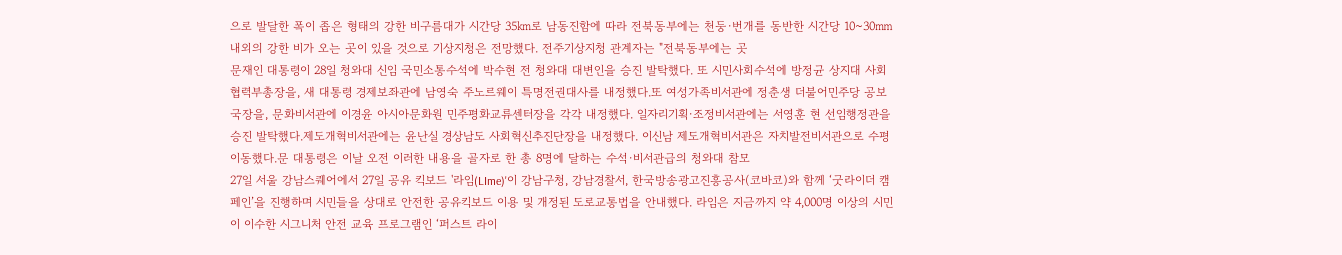으로 발달한 폭이 좁은 형태의 강한 비구름대가 시간당 35㎞로 남동진함에 따라 전북동부에는 천둥·번개를 동반한 시간당 10~30㎜ 내외의 강한 비가 오는 곳이 있을 것으로 기상지청은 전망했다. 전주기상지청 관계자는 "전북동부에는 곳
문재인 대통령이 28일 청와대 신임 국민소통수석에 박수현 전 청와대 대변인을 승진 발탁했다. 또 시민사회수석에 방정균 상지대 사회협력부총장을, 새 대통령 경제보좌관에 남영숙 주노르웨이 특명전권대사를 내정했다.또 여성가족비서관에 정춘생 더불어민주당 공보국장을, 문화비서관에 이경윤 아시아문화원 민주평화교류센터장을 각각 내정했다. 일자리기획·조정비서관에는 서영훈 현 선임행정관을 승진 발탁했다.제도개혁비서관에는 윤난실 경상남도 사회혁신추진단장을 내정했다. 이신남 제도개혁비서관은 자치발전비서관으로 수평 이동했다.문 대통령은 이날 오전 이러한 내용을 골자로 한 총 8명에 달하는 수석·비서관급의 청와대 참모
27일 서울 강남스퀘어에서 27일 공유 킥보드 '라임(LIme)'이 강남구청, 강남경찰서, 한국방송광고진흥공사(코바코)와 함께 ‘굿라이더 캠페인’을 진행하며 시민들을 상대로 안전한 공유킥보드 이용 및 개정된 도로교통법을 안내했다. 라임은 지금까지 약 4,000명 이상의 시민이 이수한 시그니처 안전 교육 프로그램인 ‘퍼스트 라이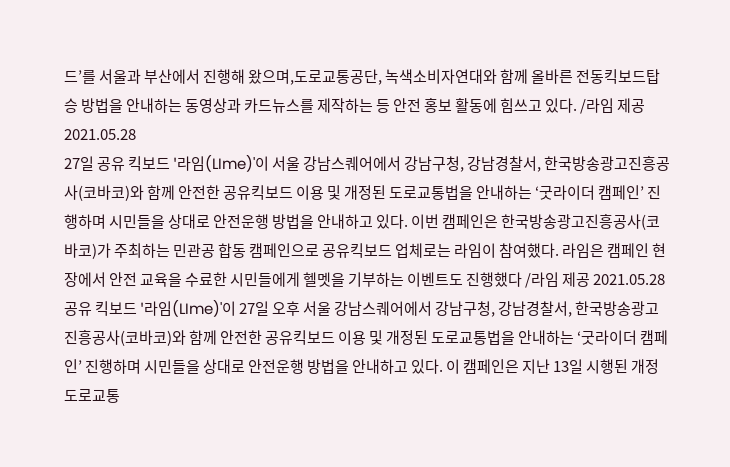드’를 서울과 부산에서 진행해 왔으며,도로교통공단, 녹색소비자연대와 함께 올바른 전동킥보드탑승 방법을 안내하는 동영상과 카드뉴스를 제작하는 등 안전 홍보 활동에 힘쓰고 있다. /라임 제공 2021.05.28
27일 공유 킥보드 '라임(LIme)'이 서울 강남스퀘어에서 강남구청, 강남경찰서, 한국방송광고진흥공사(코바코)와 함께 안전한 공유킥보드 이용 및 개정된 도로교통법을 안내하는 ‘굿라이더 캠페인’ 진행하며 시민들을 상대로 안전운행 방법을 안내하고 있다. 이번 캠페인은 한국방송광고진흥공사(코바코)가 주최하는 민관공 합동 캠페인으로 공유킥보드 업체로는 라임이 참여했다. 라임은 캠페인 현장에서 안전 교육을 수료한 시민들에게 헬멧을 기부하는 이벤트도 진행했다 /라임 제공 2021.05.28
공유 킥보드 '라임(LIme)'이 27일 오후 서울 강남스퀘어에서 강남구청, 강남경찰서, 한국방송광고진흥공사(코바코)와 함께 안전한 공유킥보드 이용 및 개정된 도로교통법을 안내하는 ‘굿라이더 캠페인’ 진행하며 시민들을 상대로 안전운행 방법을 안내하고 있다. 이 캠페인은 지난 13일 시행된 개정 도로교통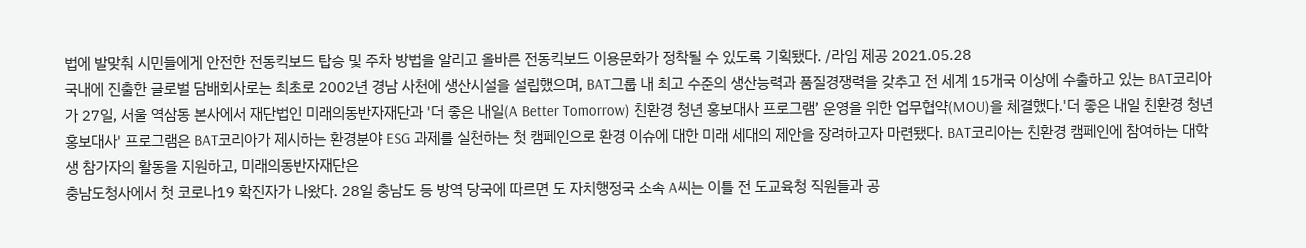법에 발맞춰 시민들에게 안전한 전동킥보드 탑승 및 주차 방법을 알리고 올바른 전동킥보드 이용문화가 정착될 수 있도록 기획됐다. /라임 제공 2021.05.28
국내에 진출한 글로벌 담배회사로는 최초로 2002년 경남 사천에 생산시설을 설립했으며, BAT그룹 내 최고 수준의 생산능력과 품질경쟁력을 갖추고 전 세계 15개국 이상에 수출하고 있는 BAT코리아가 27일, 서울 역삼동 본사에서 재단법인 미래의동반자재단과 '더 좋은 내일(A Better Tomorrow) 친환경 청년 홍보대사 프로그램’ 운영을 위한 업무협약(MOU)을 체결했다.'더 좋은 내일 친환경 청년 홍보대사' 프로그램은 BAT코리아가 제시하는 환경분야 ESG 과제를 실천하는 첫 캠페인으로 환경 이슈에 대한 미래 세대의 제안을 장려하고자 마련됐다. BAT코리아는 친환경 캠페인에 참여하는 대학생 참가자의 활동을 지원하고, 미래의동반자재단은
충남도청사에서 첫 코로나19 확진자가 나왔다. 28일 충남도 등 방역 당국에 따르면 도 자치행정국 소속 A씨는 이틀 전 도교육청 직원들과 공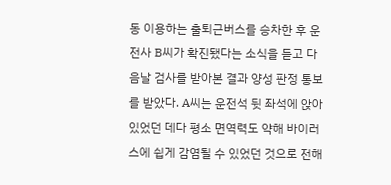동 이용하는 출퇴근버스를 승차한 후 운전사 B씨가 확진됐다는 소식을 듣고 다음날 검사를 받아본 결과 양성 판정 통보를 받았다. A씨는 운전석 뒷 좌석에 앉아 있었던 데다 평소 면역력도 약해 바이러스에 쉽게 감염될 수 있었던 것으로 전해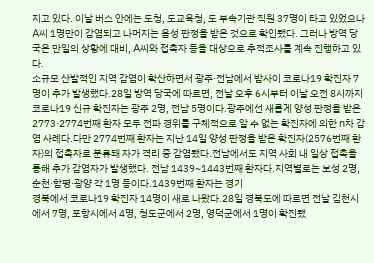지고 있다. 이날 버스 안에는 도청, 도교육청, 도 부속기관 직원 37명이 타고 있었으나 A씨 1명만이 감염되고 나머지는 음성 판정을 받은 것으로 확인됐다. 그러나 방역 당국은 만일의 상황에 대비, A씨와 접촉자 등을 대상으로 추적조사를 계속 진행하고 있다.
소규모 산발적인 지역 감염이 확산하면서 광주·전남에서 밤사이 코로나19 확진자 7명이 추가 발생했다.28일 방역 당국에 따르면, 전날 오후 6시부터 이날 오전 8시까지 코로나19 신규 확진자는 광주 2명, 전남 5명이다.광주에선 새롭게 양성 판정을 받은 2773·2774번째 환자 모두 전파 경위를 구체적으로 알 수 없는 확진자에 의한 n차 감염 사례다.다만 2774번째 환자는 지난 14일 양성 판정을 받은 확진자(2576번째 환자)의 접촉자로 분류돼 자가 격리 중 감염됐다.전남에서도 지역 사회 내 일상 접촉을 통해 추가 감염자가 발생했다. 전남 1439~1443번째 환자다.지역별로는 보성 2명, 순천·함평·광양 각 1명 등이다.1439번째 환자는 경기
경북에서 코로나19 확진자 14명이 새로 나왔다.28일 경북도에 따르면 전날 김천시에서 7명, 포항시에서 4명, 청도군에서 2명, 영덕군에서 1명이 확진됐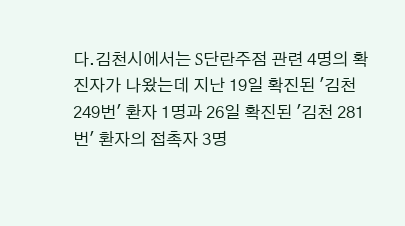다.김천시에서는 S단란주점 관련 4명의 확진자가 나왔는데 지난 19일 확진된 '김천 249번' 환자 1명과 26일 확진된 '김천 281번' 환자의 접촉자 3명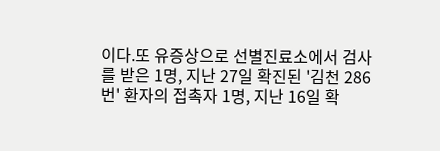이다.또 유증상으로 선별진료소에서 검사를 받은 1명, 지난 27일 확진된 '김천 286번' 환자의 접촉자 1명, 지난 16일 확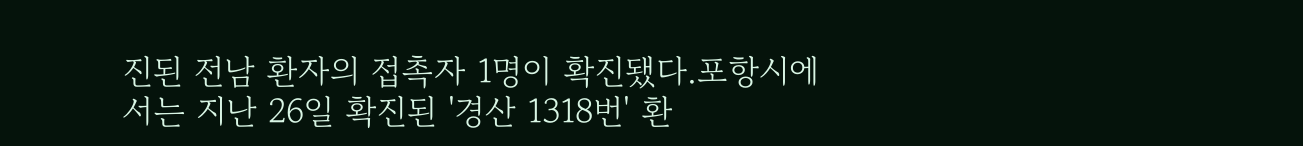진된 전남 환자의 접촉자 1명이 확진됐다.포항시에서는 지난 26일 확진된 '경산 1318번' 환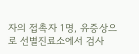자의 접촉자 1명, 유증상으로 선별진료소에서 검사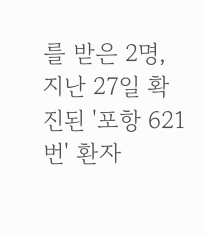를 받은 2명, 지난 27일 확진된 '포항 621번' 환자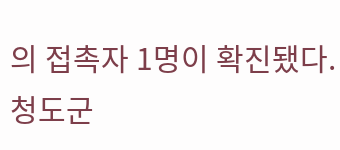의 접촉자 1명이 확진됐다.청도군